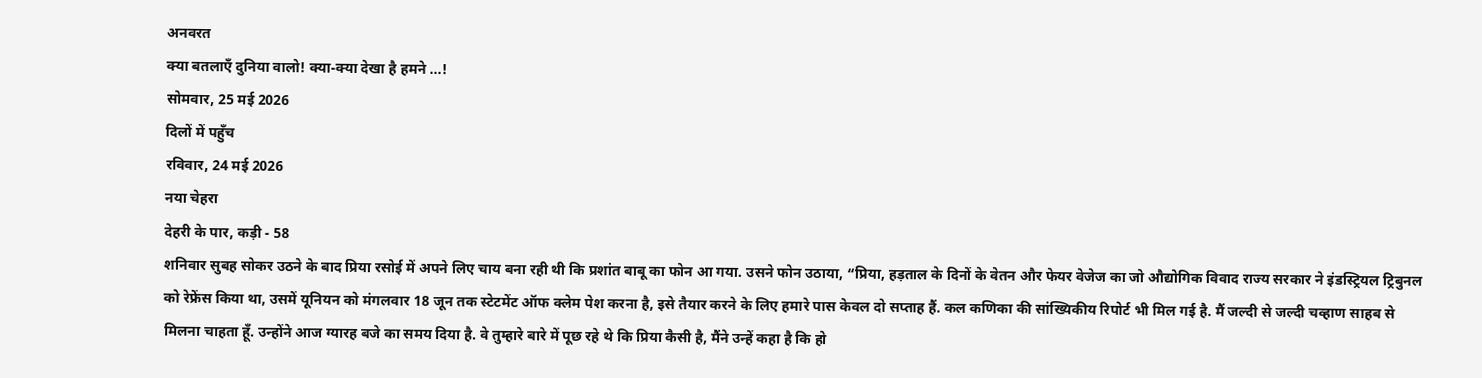अनवरत
क्या बतलाएँ दुनिया वालो! क्या-क्या देखा है हमने ...!
सोमवार, 25 मई 2026
दिलों में पहुँच
रविवार, 24 मई 2026
नया चेहरा
देहरी के पार, कड़ी - 58
शनिवार सुबह सोकर उठने के बाद प्रिया रसोई में अपने लिए चाय बना रही थी कि प्रशांत बाबू का फोन आ गया. उसने फोन उठाया, “प्रिया, हड़ताल के दिनों के वेतन और फेयर वेजेज का जो औद्योगिक विवाद राज्य सरकार ने इंडस्ट्रियल ट्रिबुनल को रेफ्रेंस किया था, उसमें यूनियन को मंगलवार 18 जून तक स्टेटमेंट ऑफ क्लेम पेश करना है, इसे तैयार करने के लिए हमारे पास केवल दो सप्ताह हैं. कल कणिका की सांख्यिकीय रिपोर्ट भी मिल गई है. मैं जल्दी से जल्दी चव्हाण साहब से मिलना चाहता हूँ. उन्होंने आज ग्यारह बजे का समय दिया है. वे तुम्हारे बारे में पूछ रहे थे कि प्रिया कैसी है, मैंने उन्हें कहा है कि हो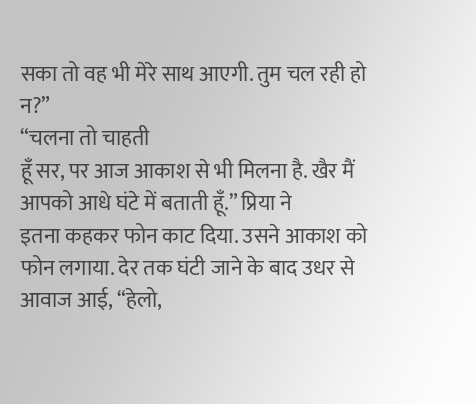सका तो वह भी मेरे साथ आएगी. तुम चल रही हो न?”
“चलना तो चाहती
हूँ सर, पर आज आकाश से भी मिलना है. खैर मैं आपको आधे घंटे में बताती हूँ.” प्रिया ने
इतना कहकर फोन काट दिया. उसने आकाश को फोन लगाया. देर तक घंटी जाने के बाद उधर से
आवाज आई, “हेलो,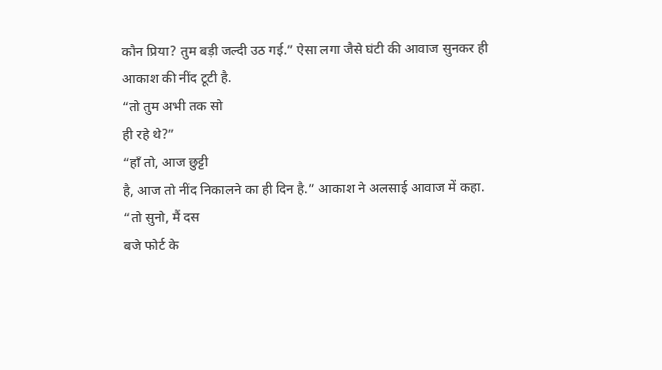कौन प्रिया? तुम बड़ी जल्दी उठ गई.” ऐसा लगा जैसे घंटी की आवाज सुनकर ही
आकाश की नींद टूटी है.
“तो तुम अभी तक सो
ही रहे थे?”
“हाँ तो, आज छुट्टी
है, आज तो नींद निकालने का ही दिन है.” आकाश ने अलसाई आवाज में कहा.
“तो सुनो, मैं दस
बजे फोर्ट के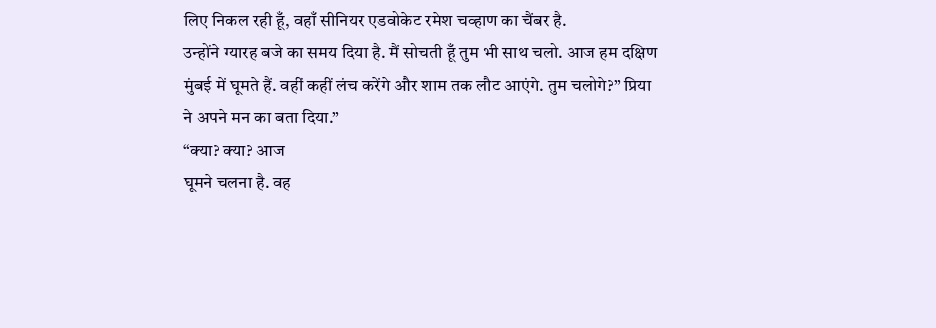लिए निकल रही हूँ, वहाँ सीनियर एडवोकेट रमेश चव्हाण का चैंबर है.
उन्होंने ग्यारह बजे का समय दिया है. मैं सोचती हूँ तुम भी साथ चलो. आज हम दक्षिण
मुंबई में घूमते हैं. वहीं कहीं लंच करेंगे और शाम तक लौट आएंगे. तुम चलोगे?” प्रिया
ने अपने मन का बता दिया.”
“क्या? क्या? आज
घूमने चलना है. वह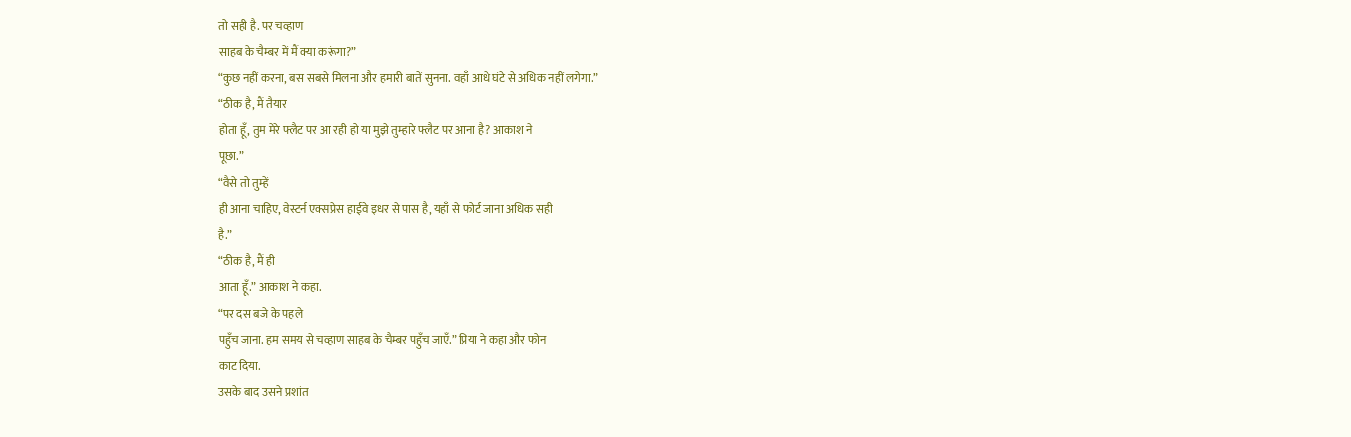तो सही है. पर चव्हाण
साहब के चैम्बर में मैं क्या करूंगा?”
“कुछ नहीं करना, बस सबसे मिलना और हमारी बातें सुनना. वहाँ आधे घंटे से अधिक नहीं लगेगा.”
“ठीक है, मैं तैयार
होता हूँ, तुम मेरे फ्लैट पर आ रही हो या मुझे तुम्हारे फ्लैट पर आना है? आकाश ने
पूछा.”
“वैसे तो तुम्हें
ही आना चाहिए, वेस्टर्न एक्सप्रेस हाईवे इधर से पास है, यहाँ से फोर्ट जाना अधिक सही
है.”
“ठीक है, मैं ही
आता हूँ.” आकाश ने कहा.
“पर दस बजे के पहले
पहुँच जाना. हम समय से चव्हाण साहब के चैम्बर पहुँच जाएँ.” प्रिया ने कहा और फोन
काट दिया.
उसके बाद उसने प्रशांत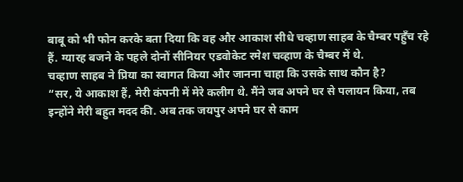बाबू को भी फोन करके बता दिया कि वह और आकाश सीधे चव्हाण साहब के चैम्बर पहुँच रहे
हैं. ग्यारह बजने के पहले दोनों सीनियर एडवोकेट रमेश चव्हाण के चैम्बर में थे.
चव्हाण साहब ने प्रिया का स्वागत किया और जानना चाहा कि उसके साथ कौन है?
“सर, ये आकाश हैं, मेरी कंपनी में मेरे कलीग थे. मैंने जब अपने घर से पलायन किया, तब इन्होंने मेरी बहुत मदद की. अब तक जयपुर अपने घर से काम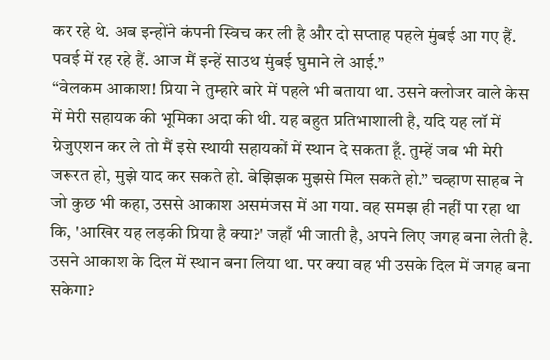कर रहे थे. अब इन्होंने कंपनी स्विच कर ली है और दो सप्ताह पहले मुंबई आ गए हैं. पवई में रह रहे हैं. आज मैं इन्हें साउथ मुंबई घुमाने ले आई.”
“वेलकम आकाश! प्रिया ने तुम्हारे बारे में पहले भी बताया था. उसने क्लोजर वाले केस में मेरी सहायक की भूमिका अदा की थी. यह बहुत प्रतिभाशाली है, यदि यह लॉ में ग्रेजुएशन कर ले तो मैं इसे स्थायी सहायकों में स्थान दे सकता हूँ. तुम्हें जब भी मेरी जरूरत हो, मुझे याद कर सकते हो. बेझिझक मुझसे मिल सकते हो.” चव्हाण साहब ने जो कुछ भी कहा, उससे आकाश असमंजस में आ गया. वह समझ ही नहीं पा रहा था कि, 'आखिर यह लड़की प्रिया है क्या?' जहाँ भी जाती है, अपने लिए जगह बना लेती है. उसने आकाश के दिल में स्थान बना लिया था. पर क्या वह भी उसके दिल में जगह बना सकेगा?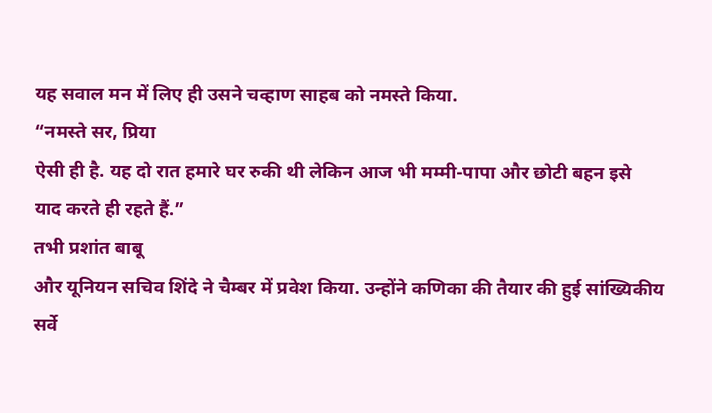यह सवाल मन में लिए ही उसने चव्हाण साहब को नमस्ते किया.
“नमस्ते सर, प्रिया
ऐसी ही है. यह दो रात हमारे घर रुकी थी लेकिन आज भी मम्मी-पापा और छोटी बहन इसे
याद करते ही रहते हैं.”
तभी प्रशांत बाबू
और यूनियन सचिव शिंदे ने चैम्बर में प्रवेश किया. उन्होंने कणिका की तैयार की हुई सांख्यिकीय
सर्वे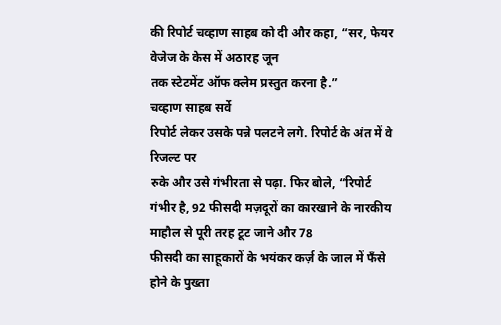की रिपोर्ट चव्हाण साहब को दी और कहा, “सर, फेयर वेजेज के केस में अठारह जून
तक स्टेटमेंट ऑफ क्लेम प्रस्तुत करना है.”
चव्हाण साहब सर्वे
रिपोर्ट लेकर उसके पन्ने पलटने लगे. रिपोर्ट के अंत में वे रिजल्ट पर
रुके और उसे गंभीरता से पढ़ा. फिर बोले, “रिपोर्ट गंभीर है, 92 फीसदी मज़दूरों का कारखाने के नारकीय माहौल से पूरी तरह टूट जाने और 78
फीसदी का साहूकारों के भयंकर कर्ज़ के जाल में फँसे होने के पुख्ता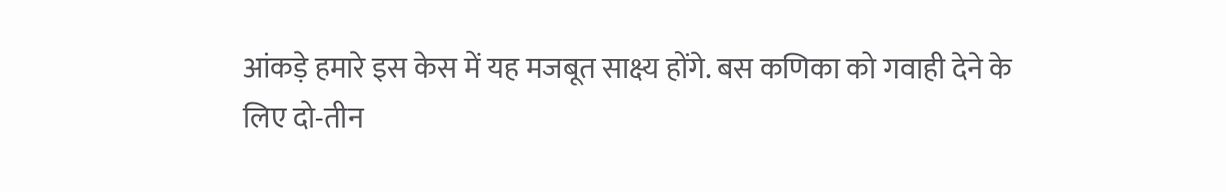आंकड़े हमारे इस केस में यह मजबूत साक्ष्य होंगे. बस कणिका को गवाही देने के
लिए दो-तीन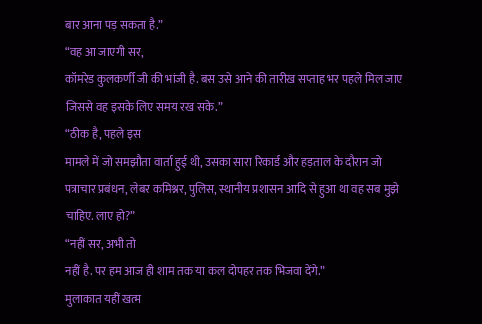बार आना पड़ सकता है.”
“वह आ जाएगी सर,
कॉमरेड कुलकर्णी जी की भांजी है. बस उसे आने की तारीख सप्ताह भर पहले मिल जाए
जिससे वह इसके लिए समय रख सके.”
“ठीक है, पहले इस
मामले में जो समझौता वार्ता हुई थी, उसका सारा रिकार्ड और हड़ताल के दौरान जो
पत्राचार प्रबंधन, लेबर कमिश्नर, पुलिस, स्थानीय प्रशासन आदि से हुआ था वह सब मुझे
चाहिए. लाए हो?”
“नहीं सर, अभी तो
नहीं है. पर हम आज ही शाम तक या कल दोपहर तक भिजवा देंगे.”
मुलाकात यहीं खत्म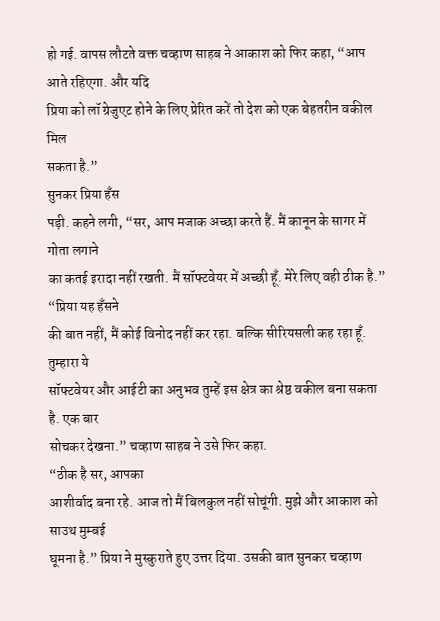हो गई. वापस लौटते वक्त चव्हाण साहब ने आकाश को फिर कहा, “आप आते रहिएगा. और यदि
प्रिया को लॉ ग्रेजुएट होने के लिए प्रेरित करें तो देश को एक बेहतरीन वकील मिल
सकता है.”
सुनकर प्रिया हँस
पड़ी. कहने लगी, “सर, आप मजाक अच्छा करते हैं. मैं कानून के सागर में गोता लगाने
का कतई इरादा नहीं रखती. मैं सॉफ्टवेयर में अच्छी हूँ. मेरे लिए वही ठीक है.”
“प्रिया यह हँसने
की बात नहीं, मैं कोई विनोद नहीं कर रहा. बल्कि सीरियसली कह रहा हूँ. तुम्हारा ये
सॉफ्टवेयर और आईटी का अनुभव तुम्हें इस क्षेत्र का श्रेष्ठ वकील बना सकता है. एक बार
सोचकर देखना.” चव्हाण साहब ने उसे फिर कहा.
“ठीक है सर, आपका
आशीर्वाद बना रहे. आज तो मैं बिलकुल नहीं सोचूंगी. मुझे और आकाश को साउथ मुम्बई
घूमना है.” प्रिया ने मुस्कुराते हुए उत्तर दिया. उसकी बात सुनकर चव्हाण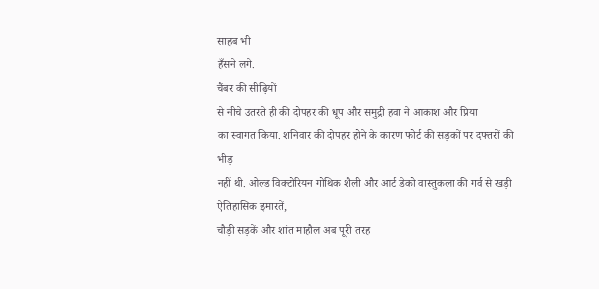साहब भी
हँसने लगे.
चैंबर की सीढ़ियों
से नीचे उतरते ही की दोपहर की धूप और समुद्री हवा ने आकाश और प्रिया
का स्वागत किया. शनिवार की दोपहर होने के कारण फोर्ट की सड़कों पर दफ्तरों की भीड़
नहीं थी. ओल्ड विक्टोरियन गोथिक शैली और आर्ट डेको वास्तुकला की गर्व से खड़ी ऐतिहासिक इमारतें,
चौड़ी सड़कें और शांत माहौल अब पूरी तरह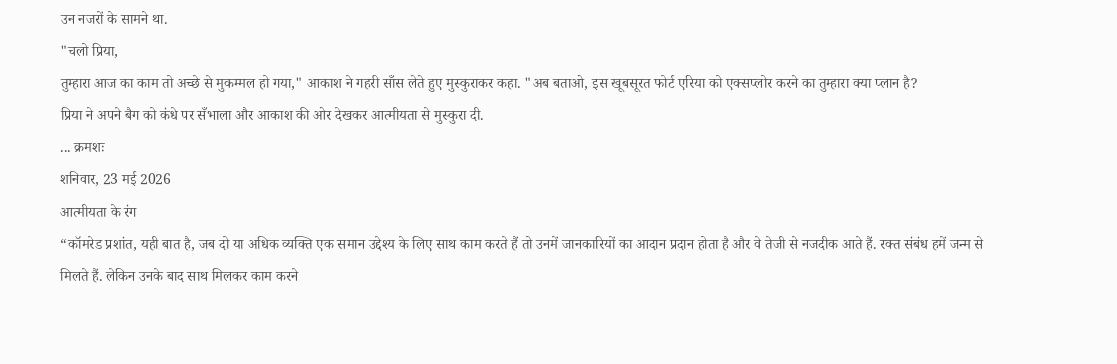उन नजरों के सामने था.
"चलो प्रिया,
तुम्हारा आज का काम तो अच्छे से मुकम्मल हो गया," आकाश ने गहरी साँस लेते हुए मुस्कुराकर कहा. "अब बताओ, इस खूबसूरत फोर्ट एरिया को एक्सप्लोर करने का तुम्हारा क्या प्लान है?
प्रिया ने अपने बैग को कंधे पर सँभाला और आकाश की ओर देखकर आत्मीयता से मुस्कुरा दी.
... क्रमशः
शनिवार, 23 मई 2026
आत्मीयता के रंग
“कॉमरेड प्रशांत, यही बात है, जब दो या अधिक व्यक्ति एक समान उद्देश्य के लिए साथ काम करते हैं तो उनमें जानकारियों का आदान प्रदान होता है और वे तेजी से नजदीक आते हैं. रक्त संबंध हमें जन्म से मिलते हैं. लेकिन उनके बाद साथ मिलकर काम करने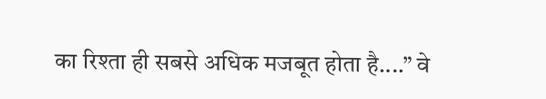का रिश्ता ही सबसे अधिक मजबूत होता है....” वे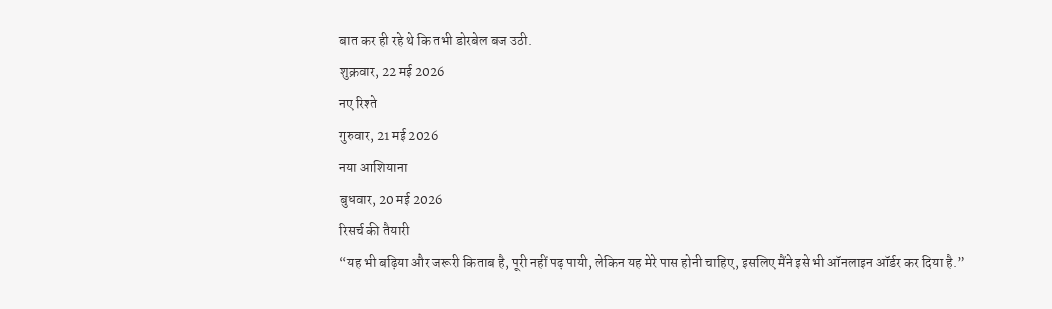बात कर ही रहे थे कि तभी डोरबेल बज उठी.
शुक्रवार, 22 मई 2026
नए रिश्ते
गुरुवार, 21 मई 2026
नया आशियाना
बुधवार, 20 मई 2026
रिसर्च की तैयारी
“यह भी बढ़िया और जरूरी किताब है, पूरी नहीं पढ़ पायी, लेकिन यह मेरे पास होनी चाहिए, इसलिए मैंने इसे भी ऑनलाइन ऑर्डर कर दिया है.”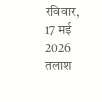रविवार, 17 मई 2026
तलाश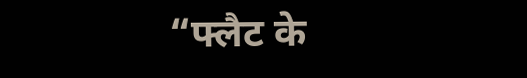“फ्लैट के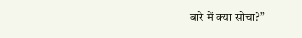बारे में क्या सोचा?”